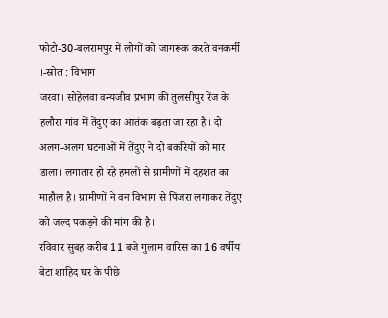फोटो-30-बलरामपुर में लोगों को जागरूक करते वनकर्मी ।-स्रोत : विभाग
जरवा। सोहेलवा वन्यजीव प्रभाग की तुलसीपुर रेंज के हलौरा गांव में तेंदुए का आतंक बढ़ता जा रहा है। दो अलग-अलग घटनाओं में तेंदुए ने दो बकरियों को मार डाला। लगातार हो रहे हमलों से ग्रामीणों में दहशत का माहौल है। ग्रामीणों ने वन विभाग से पिंजरा लगाकर तेंदुए को जल्द पकड़ने की मांग की है।
रविवार सुबह करीब 11 बजे गुलाम वारिस का 16 वर्षीय बेटा शाहिद घर के पीछे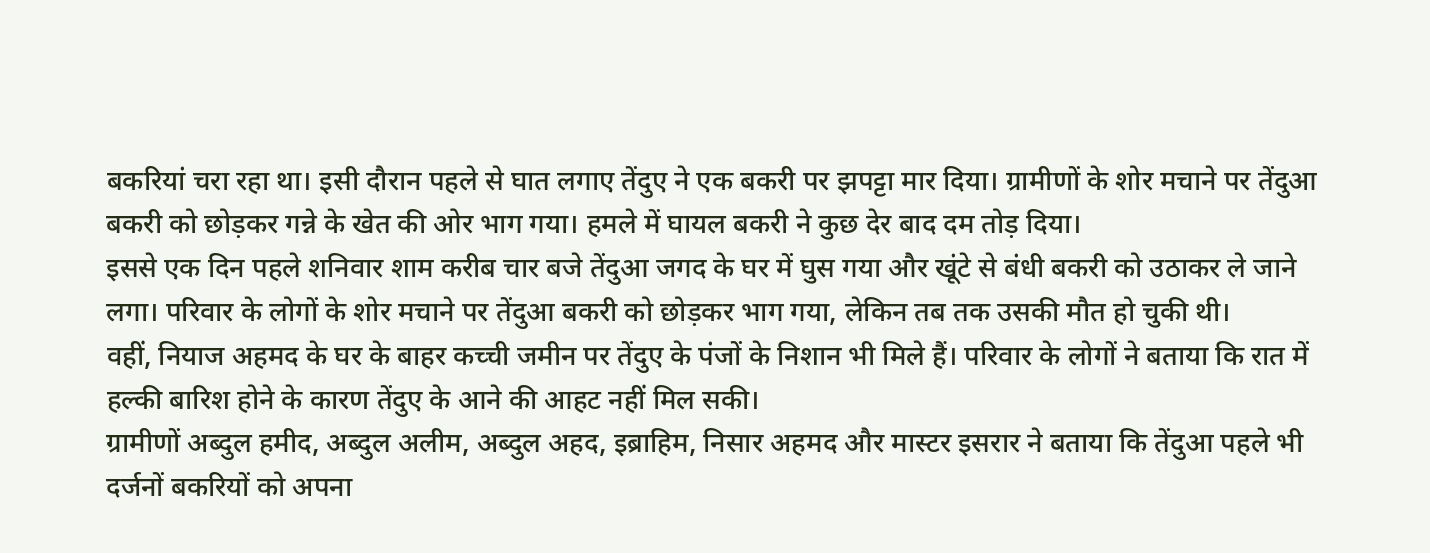बकरियां चरा रहा था। इसी दौरान पहले से घात लगाए तेंदुए ने एक बकरी पर झपट्टा मार दिया। ग्रामीणों के शोर मचाने पर तेंदुआ बकरी को छोड़कर गन्ने के खेत की ओर भाग गया। हमले में घायल बकरी ने कुछ देर बाद दम तोड़ दिया।
इससे एक दिन पहले शनिवार शाम करीब चार बजे तेंदुआ जगद के घर में घुस गया और खूंटे से बंधी बकरी को उठाकर ले जाने लगा। परिवार के लोगों के शोर मचाने पर तेंदुआ बकरी को छोड़कर भाग गया, लेकिन तब तक उसकी मौत हो चुकी थी।
वहीं, नियाज अहमद के घर के बाहर कच्ची जमीन पर तेंदुए के पंजों के निशान भी मिले हैं। परिवार के लोगों ने बताया कि रात में हल्की बारिश होने के कारण तेंदुए के आने की आहट नहीं मिल सकी।
ग्रामीणों अब्दुल हमीद, अब्दुल अलीम, अब्दुल अहद, इब्राहिम, निसार अहमद और मास्टर इसरार ने बताया कि तेंदुआ पहले भी दर्जनों बकरियों को अपना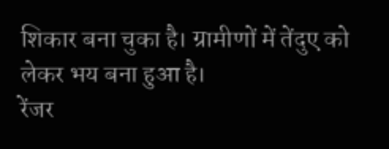शिकार बना चुका है। ग्रामीणों में तेंदुए को लेकर भय बना हुआ है।
रेंजर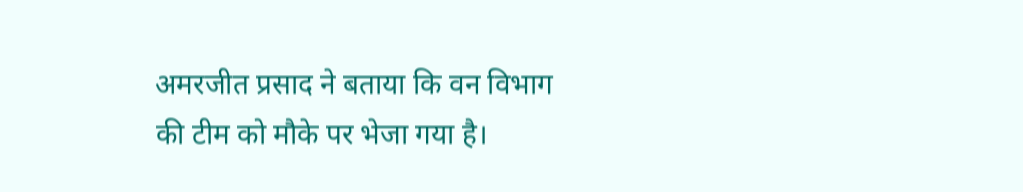अमरजीत प्रसाद ने बताया कि वन विभाग की टीम को मौके पर भेजा गया है।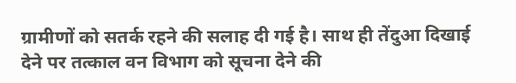ग्रामीणों को सतर्क रहने की सलाह दी गई है। साथ ही तेंदुआ दिखाई देने पर तत्काल वन विभाग को सूचना देने की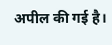अपील की गई है।